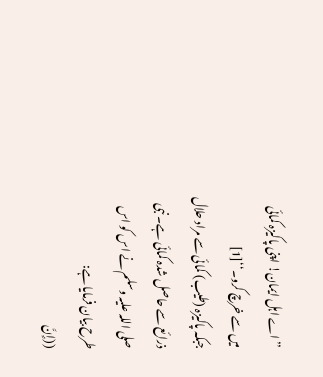’’اے اہل ایمان! اپنی پاکیزہ کمائی میں سے خرچ کرو۔‘‘[1]
جبکہ پاکیزہ (طیب) کمائی سے مراد حلال ذرائع سے حاصل شدہ کمائی ہے۔ نبی صلی اللہ علیہ وسلم نے اس کو اس طرح بیان فرمایا ہے:
((إِنَّ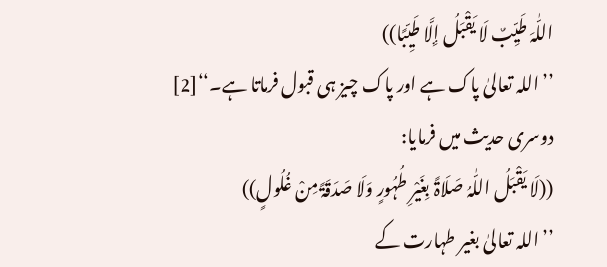اللّٰہَ طَیِّبٌ لَا یَقْبَلُ إِلَّا طَیِّبًا))
’’اللہ تعالیٰ پاک ہے اور پاک چیز ہی قبول فرماتا ہے۔‘‘[2]
دوسری حدیث میں فرمایا:
((لَا یَقْبَلُ اللّٰہُ صَلَاۃً بِغَیْرِ طُہُورٍ وَلَا صَدَقَۃً مِنْ غُلُولٍ))
’’اللہ تعالیٰ بغیر طہارت کے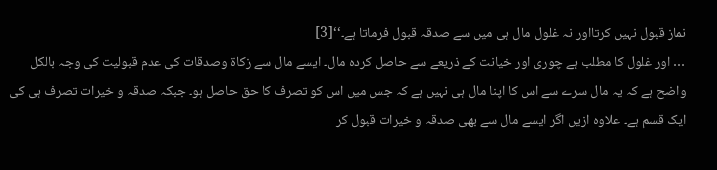نماز قبول نہیں کرتااور نہ غلول مال ہی میں سے صدقہ قبول فرماتا ہے۔‘‘[3]
… اور غلول کا مطلب ہے چوری اور خیانت کے ذریعے سے حاصل کردہ مال۔ ایسے مال سے زکاۃ وصدقات کی عدم قبولیت کی وجہ بالکل واضح ہے کہ یہ مال سرے سے اس کا اپنا مال ہی نہیں ہے کہ جس میں اس کو تصرف کا حق حاصل ہو۔ جبکہ صدقہ و خیرات تصرف ہی کی ایک قسم ہے۔ علاوہ ازیں اگر ایسے مال سے بھی صدقہ و خیرات قبول کر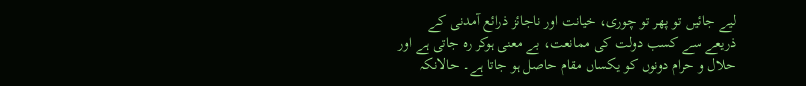لیے جائیں تو پھر تو چوری، خیانت اور ناجائز ذرائع آمدنی کے ذریعے سے کسب دولت کی ممانعت، بے معنی ہوکر رہ جاتی ہے اور حلال و حرام دونوں کو یکساں مقام حاصل ہو جاتا ہے۔ حالانکہ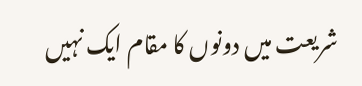شریعت میں دونوں کا مقام ایک نہیں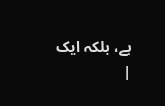ہے، بلکہ ایک
|